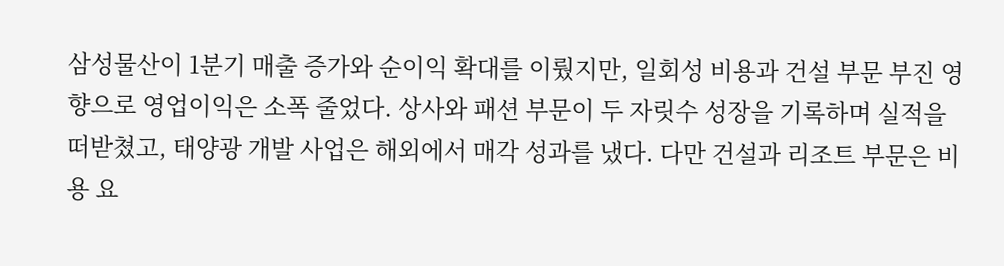삼성물산이 1분기 매출 증가와 순이익 확대를 이뤘지만, 일회성 비용과 건설 부문 부진 영향으로 영업이익은 소폭 줄었다. 상사와 패션 부문이 두 자릿수 성장을 기록하며 실적을 떠받쳤고, 태양광 개발 사업은 해외에서 매각 성과를 냈다. 다만 건설과 리조트 부문은 비용 요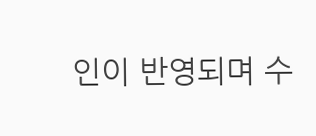인이 반영되며 수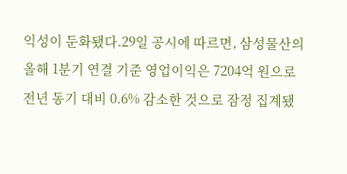익성이 둔화됐다.29일 공시에 따르면, 삼성물산의 올해 1분기 연결 기준 영업이익은 7204억 원으로 전년 동기 대비 0.6% 감소한 것으로 잠정 집계됐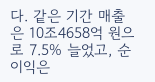다. 같은 기간 매출은 10조4658억 원으로 7.5% 늘었고, 순이익은